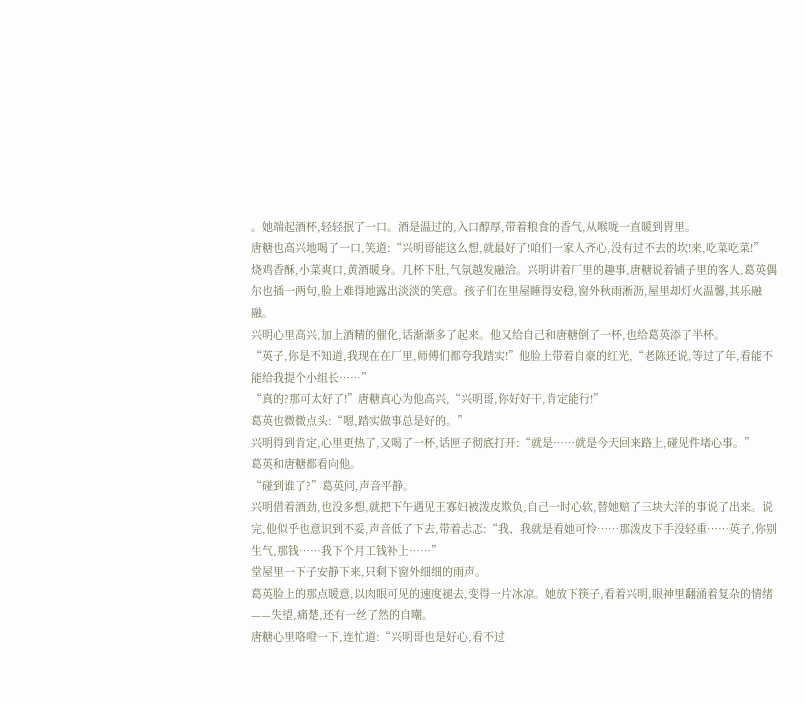。她端起酒杯,轻轻抿了一口。酒是温过的,入口醇厚,带着粮食的香气,从喉咙一直暖到胃里。
唐糖也高兴地喝了一口,笑道:“兴明哥能这么想,就最好了!咱们一家人齐心,没有过不去的坎!来,吃菜吃菜!”
烧鸡香酥,小菜爽口,黄酒暖身。几杯下肚,气氛越发融洽。兴明讲着厂里的趣事,唐糖说着铺子里的客人,葛英偶尔也插一两句,脸上难得地露出淡淡的笑意。孩子们在里屋睡得安稳,窗外秋雨淅沥,屋里却灯火温馨,其乐融融。
兴明心里高兴,加上酒精的催化,话渐渐多了起来。他又给自己和唐糖倒了一杯,也给葛英添了半杯。
“英子,你是不知道,我现在在厂里,师傅们都夸我踏实!”他脸上带着自豪的红光,“老陈还说,等过了年,看能不能给我提个小组长……”
“真的?那可太好了!”唐糖真心为他高兴,“兴明哥,你好好干,肯定能行!”
葛英也微微点头:“嗯,踏实做事总是好的。”
兴明得到肯定,心里更热了,又喝了一杯,话匣子彻底打开:“就是……就是今天回来路上,碰见件堵心事。”
葛英和唐糖都看向他。
“碰到谁了?”葛英问,声音平静。
兴明借着酒劲,也没多想,就把下午遇见王寡妇被泼皮欺负,自己一时心软,替她赔了三块大洋的事说了出来。说完,他似乎也意识到不妥,声音低了下去,带着忐忑:“我、我就是看她可怜……那泼皮下手没轻重……英子,你别生气,那钱……我下个月工钱补上……”
堂屋里一下子安静下来,只剩下窗外细细的雨声。
葛英脸上的那点暖意,以肉眼可见的速度褪去,变得一片冰凉。她放下筷子,看着兴明,眼神里翻涌着复杂的情绪——失望,痛楚,还有一丝了然的自嘲。
唐糖心里咯噔一下,连忙道:“兴明哥也是好心,看不过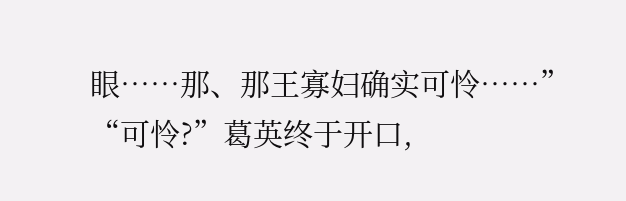眼……那、那王寡妇确实可怜……”
“可怜?”葛英终于开口,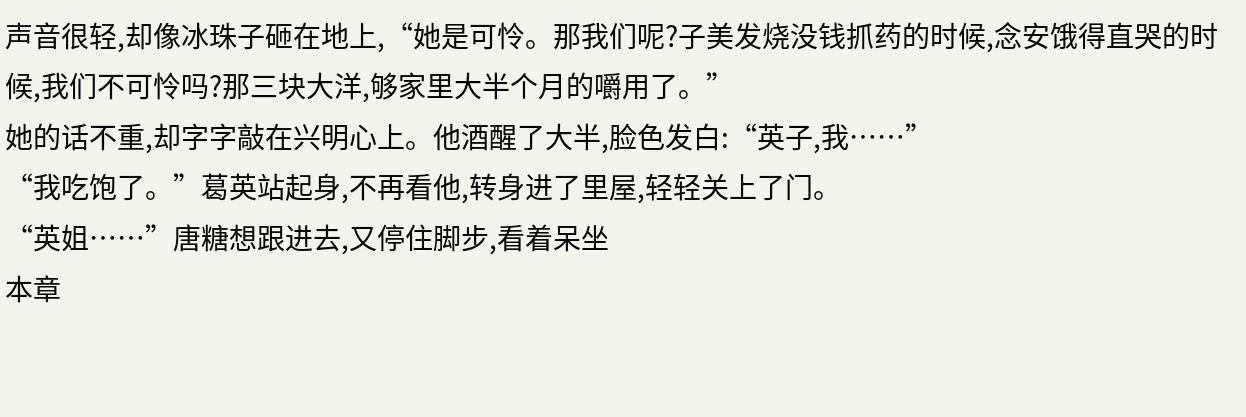声音很轻,却像冰珠子砸在地上,“她是可怜。那我们呢?子美发烧没钱抓药的时候,念安饿得直哭的时候,我们不可怜吗?那三块大洋,够家里大半个月的嚼用了。”
她的话不重,却字字敲在兴明心上。他酒醒了大半,脸色发白:“英子,我……”
“我吃饱了。”葛英站起身,不再看他,转身进了里屋,轻轻关上了门。
“英姐……”唐糖想跟进去,又停住脚步,看着呆坐
本章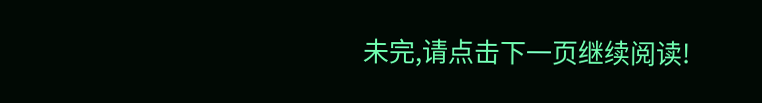未完,请点击下一页继续阅读!